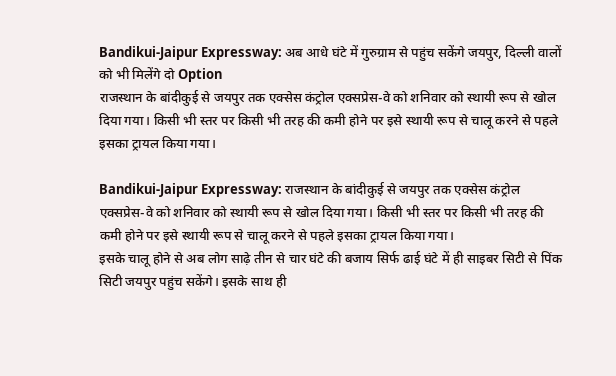Bandikui-Jaipur Expressway: अब आधे घंटे में गुरुग्राम से पहुंच सकेंगे जयपुर, दिल्ली वालों को भी मिलेंगे दो Option
राजस्थान के बांदीकुई से जयपुर तक एक्सेस कंट्रोल एक्सप्रेस-वे को शनिवार को स्थायी रूप से खोल दिया गया। किसी भी स्तर पर किसी भी तरह की कमी होने पर इसे स्थायी रूप से चालू करने से पहले इसका ट्रायल किया गया।

Bandikui-Jaipur Expressway: राजस्थान के बांदीकुई से जयपुर तक एक्सेस कंट्रोल एक्सप्रेस-वे को शनिवार को स्थायी रूप से खोल दिया गया। किसी भी स्तर पर किसी भी तरह की कमी होने पर इसे स्थायी रूप से चालू करने से पहले इसका ट्रायल किया गया।
इसके चालू होने से अब लोग साढ़े तीन से चार घंटे की बजाय सिर्फ ढाई घंटे में ही साइबर सिटी से पिंक सिटी जयपुर पहुंच सकेंगे। इसके साथ ही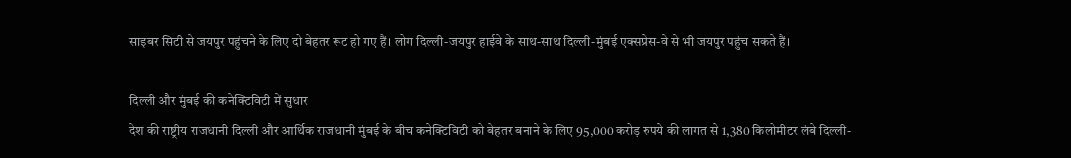साइबर सिटी से जयपुर पहुंचने के लिए दो बेहतर रूट हो गए हैं। लोग दिल्ली-जयपुर हाईवे के साथ-साथ दिल्ली-मुंबई एक्सप्रेस-वे से भी जयपुर पहुंच सकते हैं।

दिल्ली और मुंबई की कनेक्टिविटी में सुधार
देश की राष्ट्रीय राजधानी दिल्ली और आर्थिक राजधानी मुंबई के बीच कनेक्टिविटी को बेहतर बनाने के लिए 95,000 करोड़ रुपये की लागत से 1,380 किलोमीटर लंबे दिल्ली-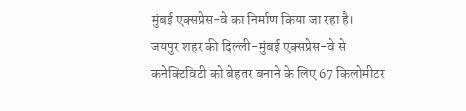मुंबई एक्सप्रेस-वे का निर्माण किया जा रहा है।
जयपुर शहर की दिल्ली-मुंबई एक्सप्रेस-वे से कनेक्टिविटी को बेहतर बनाने के लिए 67 किलोमीटर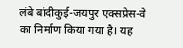लंबे बांदीकुई-जयपुर एक्सप्रेस-वे का निर्माण किया गया है। यह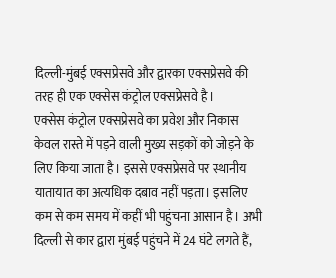दिल्ली-मुंबई एक्सप्रेसवे और द्वारका एक्सप्रेसवे की तरह ही एक एक्सेस कंट्रोल एक्सप्रेसवे है।
एक्सेस कंट्रोल एक्सप्रेसवे का प्रवेश और निकास केवल रास्ते में पड़ने वाली मुख्य सड़कों को जोड़ने के लिए किया जाता है। इससे एक्सप्रेसवे पर स्थानीय यातायात का अत्यधिक दबाव नहीं पड़ता। इसलिए कम से कम समय में कहीं भी पहुंचना आसान है। अभी दिल्ली से कार द्वारा मुंबई पहुंचने में 24 घंटे लगते हैं,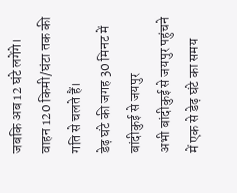जबकि अब 12 घंटे लगेंगे। वाहन 120 किमी/घंटा तक की गति से चलते हैं।
डेढ़ घंटे की जगह 30 मिनट में बांदीकुई से जयपुर
अभी बांदीकुई से जयपुर पहुंचने में एक से डेढ़ घंटे का समय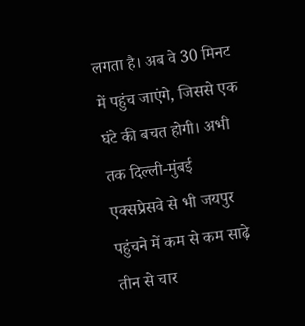लगता है। अब वे 30 मिनट में पहुंच जाएंगे, जिससे एक घंटे की बचत होगी। अभी तक दिल्ली-मुंबई एक्सप्रेसवे से भी जयपुर पहुंचने में कम से कम साढ़े तीन से चार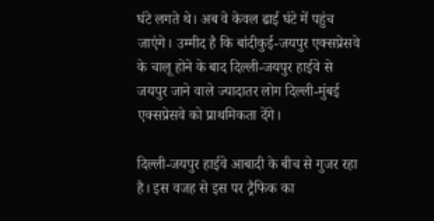घंटे लगते थे। अब वे केवल ढाई घंटे में पहुंच जाएंगे। उम्मीद है कि बांदीकुई-जयपुर एक्सप्रेसवे के चालू होने के बाद दिल्ली-जयपुर हाईवे से जयपुर जाने वाले ज्यादातर लोग दिल्ली-मुंबई एक्सप्रेसवे को प्राथमिकता देंगे।

दिल्ली-जयपुर हाईवे आबादी के बीच से गुजर रहा है। इस वजह से इस पर ट्रैफिक का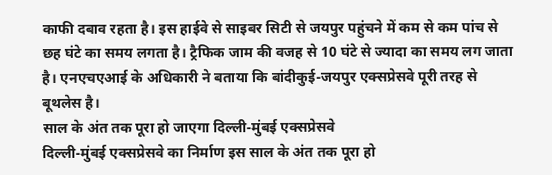काफी दबाव रहता है। इस हाईवे से साइबर सिटी से जयपुर पहुंचने में कम से कम पांच से छह घंटे का समय लगता है। ट्रैफिक जाम की वजह से 10 घंटे से ज्यादा का समय लग जाता है। एनएचएआई के अधिकारी ने बताया कि बांदीकुई-जयपुर एक्सप्रेसवे पूरी तरह से बूथलेस है।
साल के अंत तक पूरा हो जाएगा दिल्ली-मुंबई एक्सप्रेसवे
दिल्ली-मुंबई एक्सप्रेसवे का निर्माण इस साल के अंत तक पूरा हो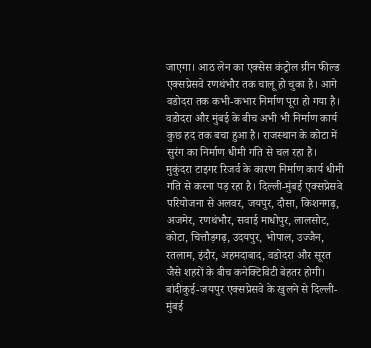जाएगा। आठ लेन का एक्सेस कंट्रोल ग्रीन फील्ड एक्सप्रेसवे रणथंभौर तक चालू हो चुका है। आगे वडोदरा तक कभी-कभार निर्माण पूरा हो गया है। वडोदरा और मुंबई के बीच अभी भी निर्माण कार्य कुछ हद तक बचा हुआ है। राजस्थान के कोटा में सुरंग का निर्माण धीमी गति से चल रहा है।
मुकुंदरा टाइगर रिजर्व के कारण निर्माण कार्य धीमी गति से करना पड़ रहा है। दिल्ली-मुंबई एक्सप्रेसवे परियोजना से अलवर, जयपुर, दौसा, किशनगढ़, अजमेर, रणथंभौर, सवाई माधोपुर, लालसोट, कोटा, चित्तौड़गढ़, उदयपुर, भोपाल, उज्जैन, रतलाम, इंदौर, अहमदाबाद, वडोदरा और सूरत जैसे शहरों के बीच कनेक्टिविटी बेहतर होगी।
बांदीकुई-जयपुर एक्सप्रेसवे के खुलने से दिल्ली-मुंबई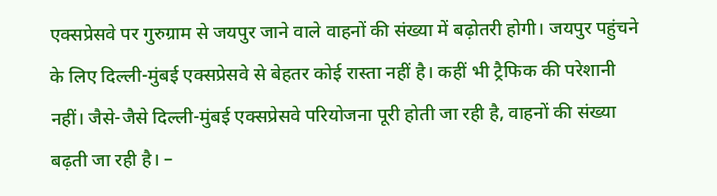एक्सप्रेसवे पर गुरुग्राम से जयपुर जाने वाले वाहनों की संख्या में बढ़ोतरी होगी। जयपुर पहुंचने के लिए दिल्ली-मुंबई एक्सप्रेसवे से बेहतर कोई रास्ता नहीं है। कहीं भी ट्रैफिक की परेशानी नहीं। जैसे-जैसे दिल्ली-मुंबई एक्सप्रेसवे परियोजना पूरी होती जा रही है, वाहनों की संख्या बढ़ती जा रही है। –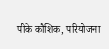पीके कौशिक, परियोजना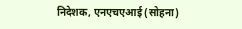निदेशक, एनएचएआई (सोहना)